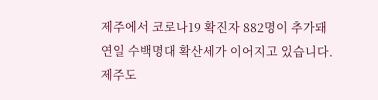제주에서 코로나19 확진자 882명이 추가돼
연일 수백명대 확산세가 이어지고 있습니다.
제주도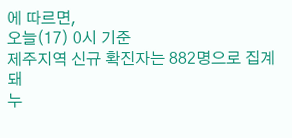에 따르면,
오늘(17) 0시 기준
제주지역 신규 확진자는 882명으로 집계돼
누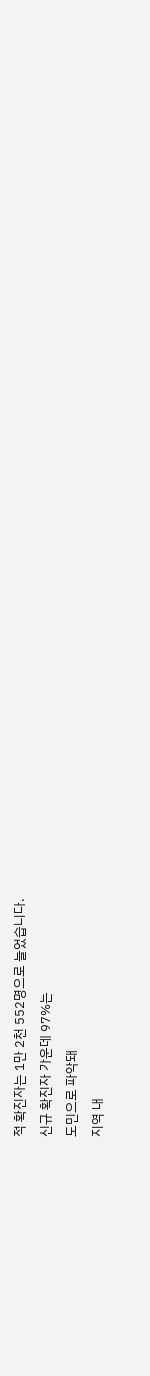적 확진자는 1만 2천 552명으로 늘었습니다.
신규 확진자 가운데 97%는
도민으로 파악돼
지역 내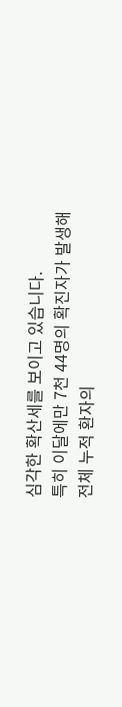심각한 확산세를 보이고 있습니다.
특히 이달에만 7천 44명의 확진자가 발생해
전체 누적 환자의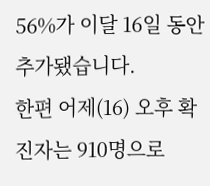56%가 이달 16일 동안 추가됐습니다.
한편 어제(16) 오후 확진자는 910명으로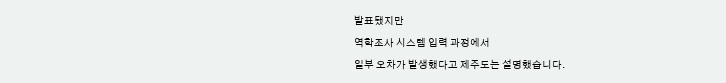발표됐지만
역학조사 시스템 입력 과정에서
일부 오차가 발생했다고 제주도는 설명했습니다.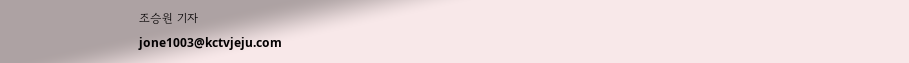조승원 기자
jone1003@kctvjeju.com